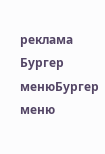реклама
Бургер менюБургер меню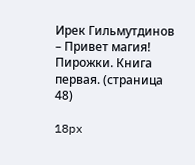Ирек Гильмутдинов – Привет магия! Пирожки. Книга первая. (страница 48)

18px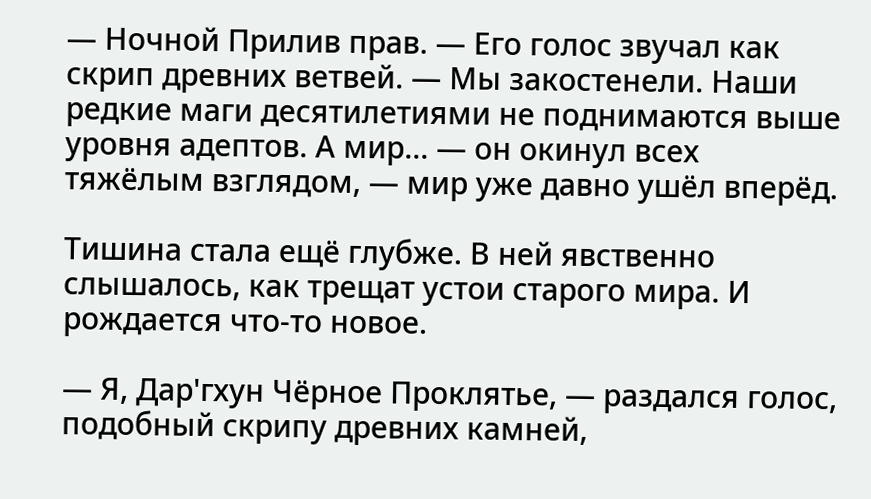— Ночной Прилив прав. — Его голос звучал как скрип древних ветвей. — Мы закостенели. Наши редкие маги десятилетиями не поднимаются выше уровня адептов. А мир... — он окинул всех тяжёлым взглядом, — мир уже давно ушёл вперёд.

Тишина стала ещё глубже. В ней явственно слышалось, как трещат устои старого мира. И рождается что-то новое.

— Я, Дар'гхун Чёрное Проклятье, — раздался голос, подобный скрипу древних камней,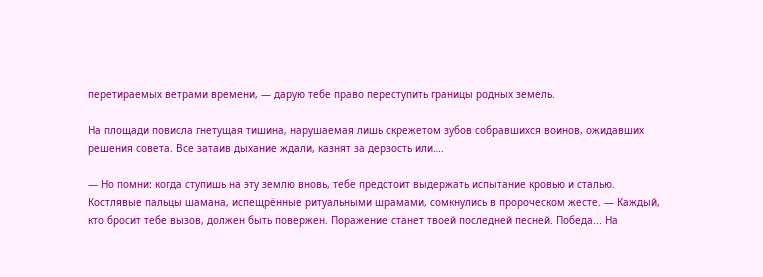перетираемых ветрами времени, — дарую тебе право переступить границы родных земель.

На площади повисла гнетущая тишина, нарушаемая лишь скрежетом зубов собравшихся воинов, ожидавших решения совета. Все затаив дыхание ждали, казнят за дерзость или….

— Но помни: когда ступишь на эту землю вновь, тебе предстоит выдержать испытание кровью и сталью. Костлявые пальцы шамана, испещрённые ритуальными шрамами, сомкнулись в пророческом жесте. — Каждый, кто бросит тебе вызов, должен быть повержен. Поражение станет твоей последней песней. Победа... На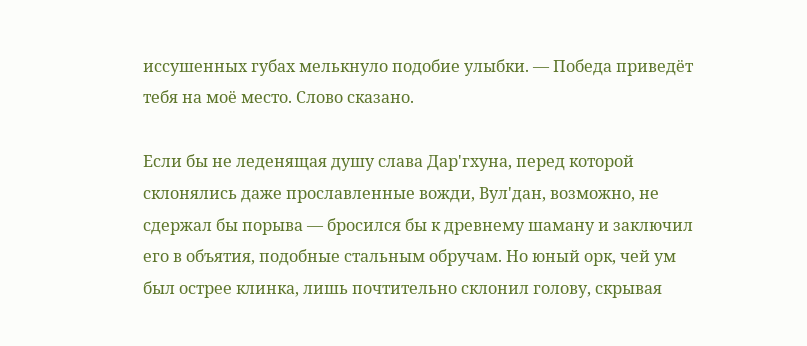иссушенных губах мелькнуло подобие улыбки. — Победа приведёт тебя на моё место. Слово сказано.

Если бы не леденящая душу слава Дар'гхуна, перед которой склонялись даже прославленные вожди, Вул'дан, возможно, не сдержал бы порыва — бросился бы к древнему шаману и заключил его в объятия, подобные стальным обручам. Но юный орк, чей ум был острее клинка, лишь почтительно склонил голову, скрывая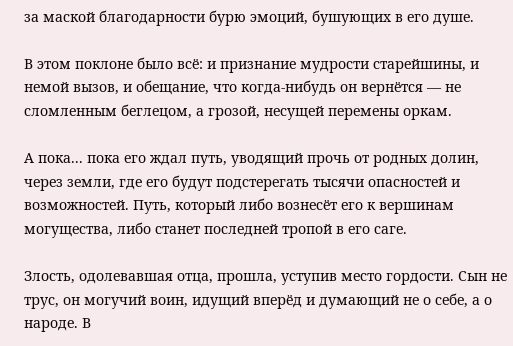за маской благодарности бурю эмоций, бушующих в его душе.

В этом поклоне было всё: и признание мудрости старейшины, и немой вызов, и обещание, что когда-нибудь он вернётся — не сломленным беглецом, а грозой, несущей перемены оркам.

А пока... пока его ждал путь, уводящий прочь от родных долин, через земли, где его будут подстерегать тысячи опасностей и возможностей. Путь, который либо вознесёт его к вершинам могущества, либо станет последней тропой в его саге.

Злость, одолевавшая отца, прошла, уступив место гордости. Сын не трус, он могучий воин, идущий вперёд и думающий не о себе, а о народе. В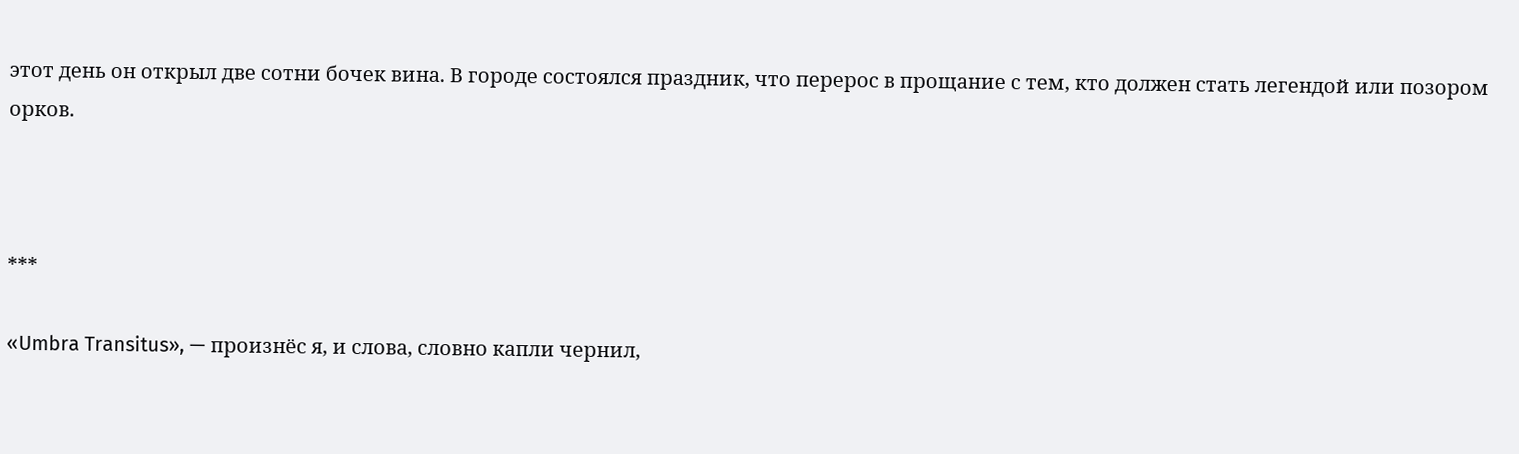этот день он открыл две сотни бочек вина. В городе состоялся праздник, что перерос в прощание с тем, кто должен стать легендой или позором орков.



***

«Umbra Transitus», — произнёс я, и слова, словно капли чернил,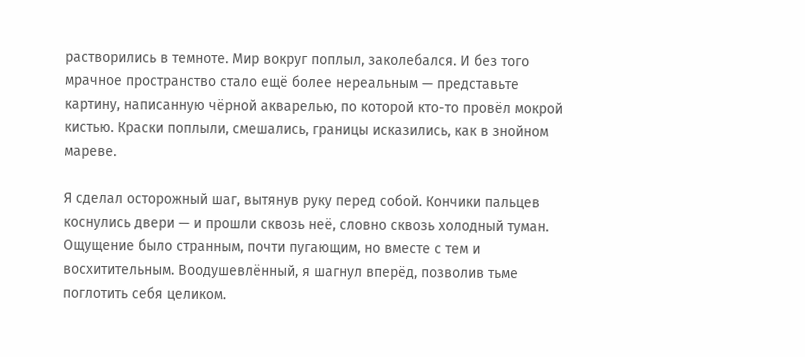растворились в темноте. Мир вокруг поплыл, заколебался. И без того мрачное пространство стало ещё более нереальным — представьте картину, написанную чёрной акварелью, по которой кто-то провёл мокрой кистью. Краски поплыли, смешались, границы исказились, как в знойном мареве.

Я сделал осторожный шаг, вытянув руку перед собой. Кончики пальцев коснулись двери — и прошли сквозь неё, словно сквозь холодный туман. Ощущение было странным, почти пугающим, но вместе с тем и восхитительным. Воодушевлённый, я шагнул вперёд, позволив тьме поглотить себя целиком.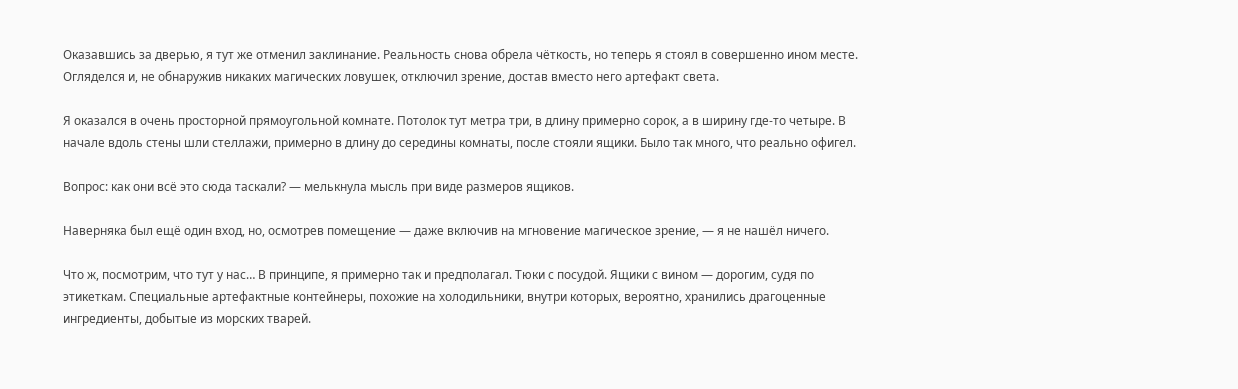Оказавшись за дверью, я тут же отменил заклинание. Реальность снова обрела чёткость, но теперь я стоял в совершенно ином месте. Огляделся и, не обнаружив никаких магических ловушек, отключил зрение, достав вместо него артефакт света.

Я оказался в очень просторной прямоугольной комнате. Потолок тут метра три, в длину примерно сорок, а в ширину где-то четыре. В начале вдоль стены шли стеллажи, примерно в длину до середины комнаты, после стояли ящики. Было так много, что реально офигел.

Вопрос: как они всё это сюда таскали? — мелькнула мысль при виде размеров ящиков.

Наверняка был ещё один вход, но, осмотрев помещение — даже включив на мгновение магическое зрение, — я не нашёл ничего.

Что ж, посмотрим, что тут у нас… В принципе, я примерно так и предполагал. Тюки с посудой. Ящики с вином — дорогим, судя по этикеткам. Специальные артефактные контейнеры, похожие на холодильники, внутри которых, вероятно, хранились драгоценные ингредиенты, добытые из морских тварей.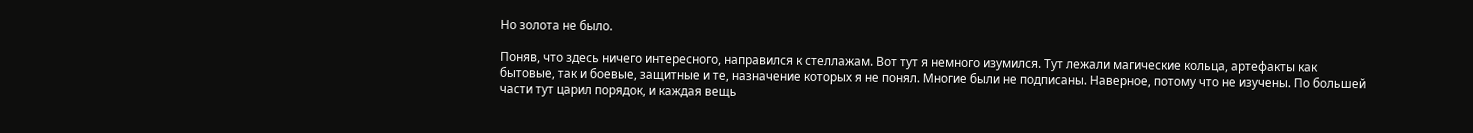Но золота не было.

Поняв, что здесь ничего интересного, направился к стеллажам. Вот тут я немного изумился. Тут лежали магические кольца, артефакты как бытовые, так и боевые, защитные и те, назначение которых я не понял. Многие были не подписаны. Наверное, потому что не изучены. По большей части тут царил порядок, и каждая вещь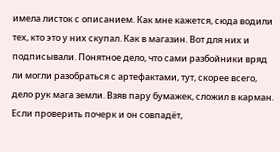имела листок с описанием. Как мне кажется, сюда водили тех, кто это у них скупал. Как в магазин. Вот для них и подписывали. Понятное дело, что сами разбойники вряд ли могли разобраться с артефактами, тут, скорее всего, дело рук мага земли. Взяв пару бумажек, сложил в карман. Если проверить почерк и он совпадёт,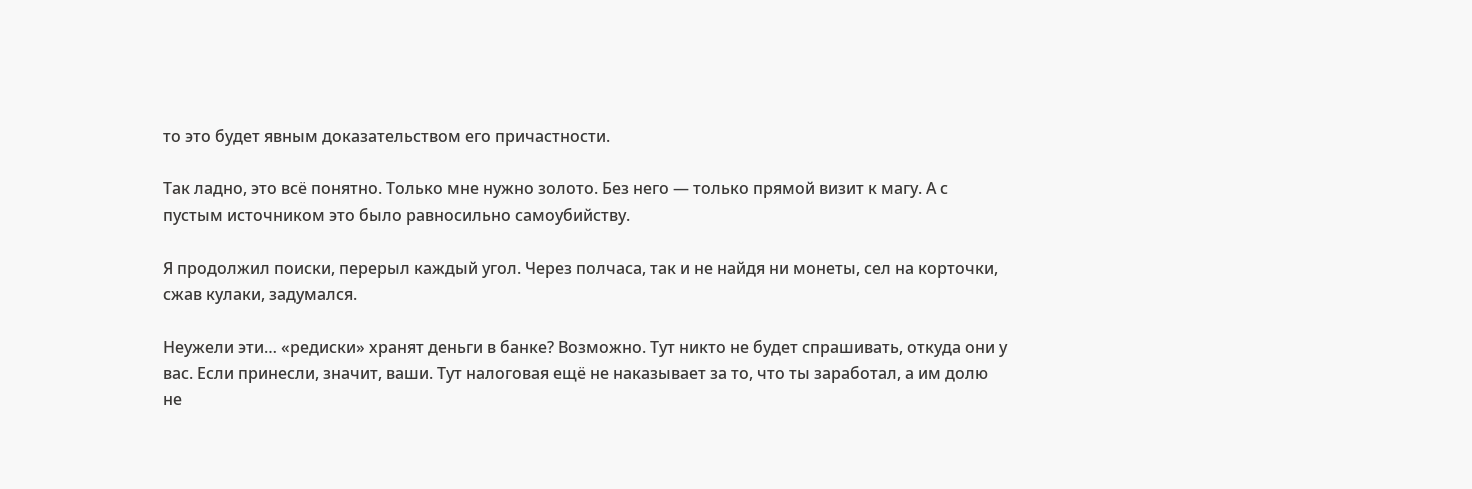то это будет явным доказательством его причастности.

Так ладно, это всё понятно. Только мне нужно золото. Без него — только прямой визит к магу. А с пустым источником это было равносильно самоубийству.

Я продолжил поиски, перерыл каждый угол. Через полчаса, так и не найдя ни монеты, сел на корточки, сжав кулаки, задумался.

Неужели эти… «редиски» хранят деньги в банке? Возможно. Тут никто не будет спрашивать, откуда они у вас. Если принесли, значит, ваши. Тут налоговая ещё не наказывает за то, что ты заработал, а им долю не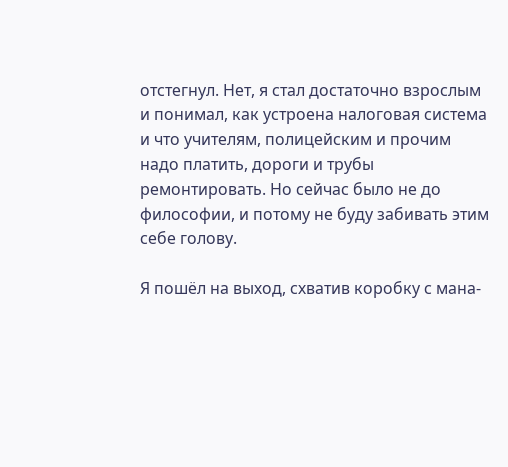отстегнул. Нет, я стал достаточно взрослым и понимал, как устроена налоговая система и что учителям, полицейским и прочим надо платить, дороги и трубы ремонтировать. Но сейчас было не до философии, и потому не буду забивать этим себе голову.

Я пошёл на выход, схватив коробку с мана-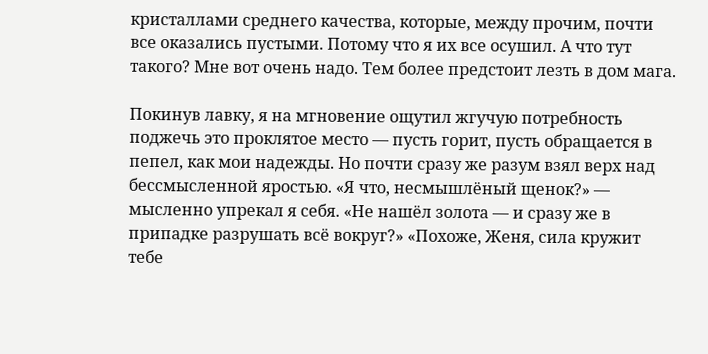кристаллами среднего качества, которые, между прочим, почти все оказались пустыми. Потому что я их все осушил. А что тут такого? Мне вот очень надо. Тем более предстоит лезть в дом мага.

Покинув лавку, я на мгновение ощутил жгучую потребность поджечь это проклятое место — пусть горит, пусть обращается в пепел, как мои надежды. Но почти сразу же разум взял верх над бессмысленной яростью. «Я что, несмышлёный щенок?» — мысленно упрекал я себя. «Не нашёл золота — и сразу же в припадке разрушать всё вокруг?» «Похоже, Женя, сила кружит тебе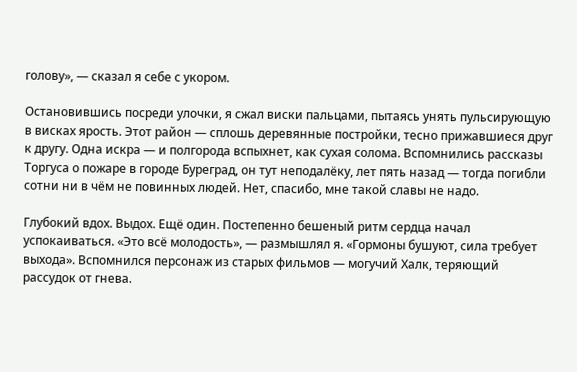голову», — сказал я себе с укором.

Остановившись посреди улочки, я сжал виски пальцами, пытаясь унять пульсирующую в висках ярость. Этот район — сплошь деревянные постройки, тесно прижавшиеся друг к другу. Одна искра — и полгорода вспыхнет, как сухая солома. Вспомнились рассказы Торгуса о пожаре в городе Буреград, он тут неподалёку, лет пять назад — тогда погибли сотни ни в чём не повинных людей. Нет, спасибо, мне такой славы не надо.

Глубокий вдох. Выдох. Ещё один. Постепенно бешеный ритм сердца начал успокаиваться. «Это всё молодость», — размышлял я. «Гормоны бушуют, сила требует выхода». Вспомнился персонаж из старых фильмов — могучий Халк, теряющий рассудок от гнева.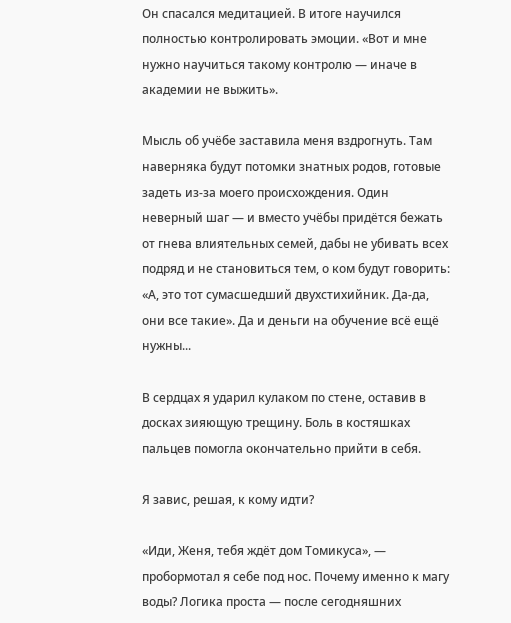Он спасался медитацией. В итоге научился полностью контролировать эмоции. «Вот и мне нужно научиться такому контролю — иначе в академии не выжить».

Мысль об учёбе заставила меня вздрогнуть. Там наверняка будут потомки знатных родов, готовые задеть из-за моего происхождения. Один неверный шаг — и вместо учёбы придётся бежать от гнева влиятельных семей, дабы не убивать всех подряд и не становиться тем, о ком будут говорить: «А, это тот сумасшедший двухстихийник. Да-да, они все такие». Да и деньги на обучение всё ещё нужны...

В сердцах я ударил кулаком по стене, оставив в досках зияющую трещину. Боль в костяшках пальцев помогла окончательно прийти в себя.

Я завис, решая, к кому идти?

«Иди, Женя, тебя ждёт дом Томикуса», — пробормотал я себе под нос. Почему именно к магу воды? Логика проста — после сегодняшних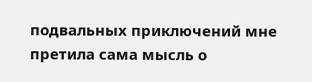подвальных приключений мне претила сама мысль о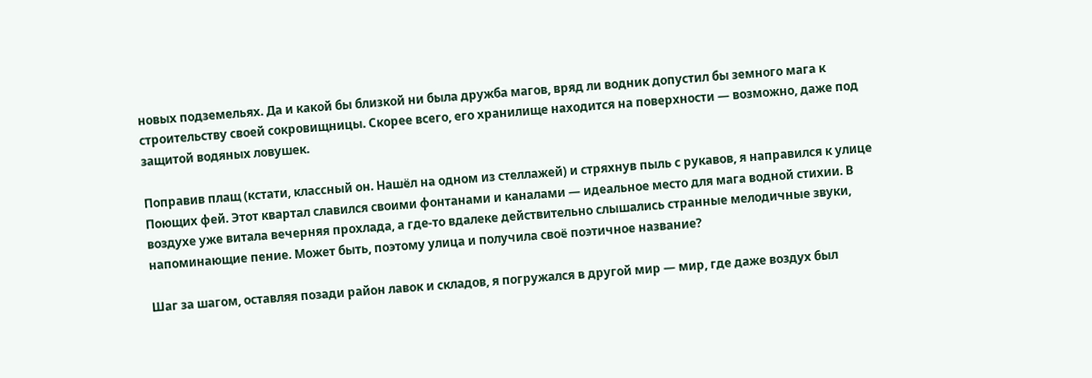новых подземельях. Да и какой бы близкой ни была дружба магов, вряд ли водник допустил бы земного мага к строительству своей сокровищницы. Скорее всего, его хранилище находится на поверхности — возможно, даже под защитой водяных ловушек.

Поправив плащ (кстати, классный он. Нашёл на одном из стеллажей) и стряхнув пыль с рукавов, я направился к улице Поющих фей. Этот квартал славился своими фонтанами и каналами — идеальное место для мага водной стихии. В воздухе уже витала вечерняя прохлада, а где-то вдалеке действительно слышались странные мелодичные звуки, напоминающие пение. Может быть, поэтому улица и получила своё поэтичное название?

Шаг за шагом, оставляя позади район лавок и складов, я погружался в другой мир — мир, где даже воздух был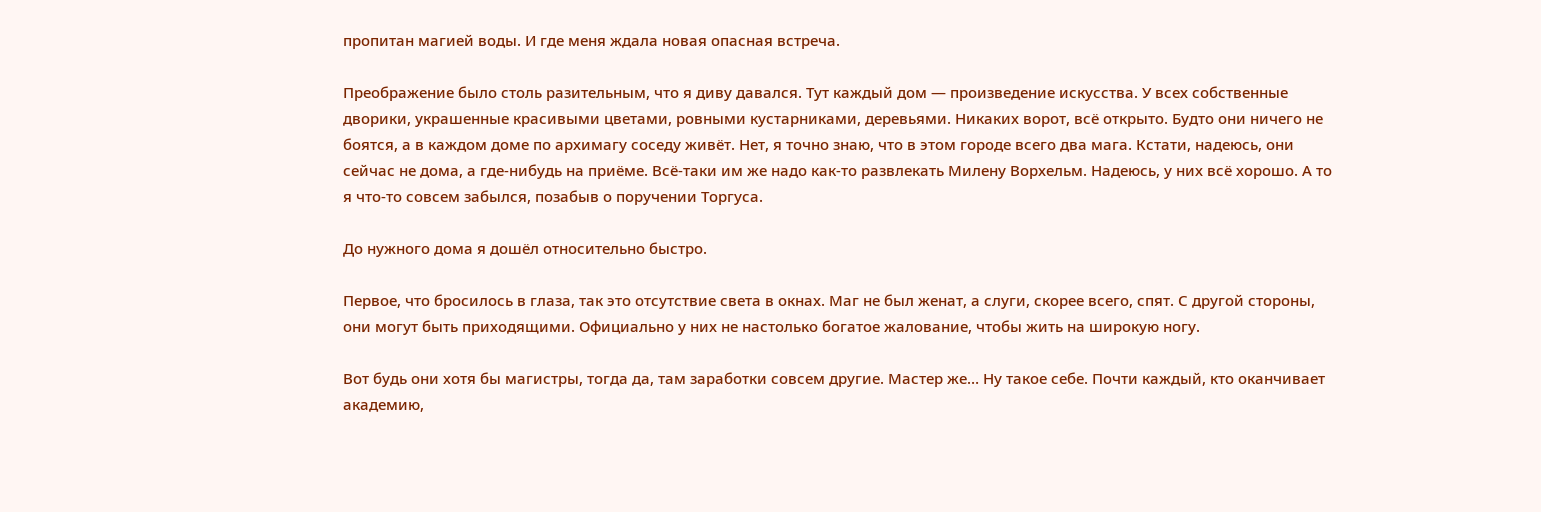пропитан магией воды. И где меня ждала новая опасная встреча.

Преображение было столь разительным, что я диву давался. Тут каждый дом — произведение искусства. У всех собственные дворики, украшенные красивыми цветами, ровными кустарниками, деревьями. Никаких ворот, всё открыто. Будто они ничего не боятся, а в каждом доме по архимагу соседу живёт. Нет, я точно знаю, что в этом городе всего два мага. Кстати, надеюсь, они сейчас не дома, а где-нибудь на приёме. Всё-таки им же надо как-то развлекать Милену Ворхельм. Надеюсь, у них всё хорошо. А то я что-то совсем забылся, позабыв о поручении Торгуса.

До нужного дома я дошёл относительно быстро.

Первое, что бросилось в глаза, так это отсутствие света в окнах. Маг не был женат, а слуги, скорее всего, спят. С другой стороны, они могут быть приходящими. Официально у них не настолько богатое жалование, чтобы жить на широкую ногу.

Вот будь они хотя бы магистры, тогда да, там заработки совсем другие. Мастер же… Ну такое себе. Почти каждый, кто оканчивает академию,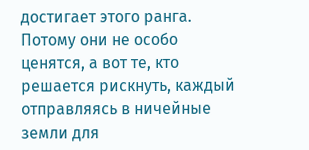достигает этого ранга. Потому они не особо ценятся, а вот те, кто решается рискнуть, каждый отправляясь в ничейные земли для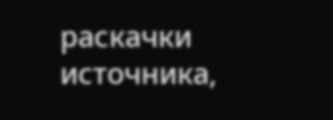раскачки источника,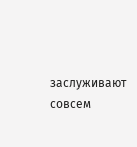заслуживают совсем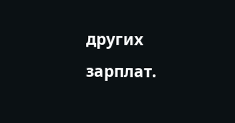других зарплат.